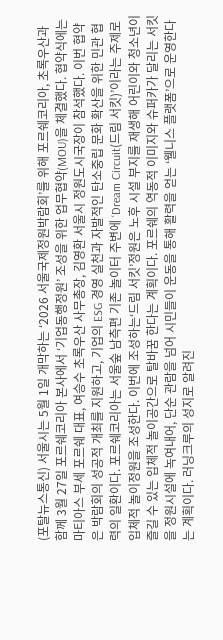(포탈뉴스통신) 서울시는 5월 1일 개막하는 ‘2026 서울국제정원박람회’를 위해 포르쉐코리아, 초록우산과 함께 3월 27일 포르쉐코리아 본사에서 ‘기업동행정원’ 조성을 위한 업무협약(MOU)을 체결했다. 협약식에는 마티아스 부세 포르쉐 대표, 여승수 초록우산 사무총장, 김영환 서울시 정원도시국장이 참석했다. 이번 협약은 박람회의 성공적 개최를 지원하고, 기업의 ESG 경영 실천과 자발적인 탄소중립 문화 확산을 위한 민관 협력의 일환이다. 포르쉐코리아는 서울숲 남측편 기존 놀이터 주변에 ‘Dream Circuit(드림 서킷)’이라는 주제로 입체적 놀이정원을 조성한다. 이번에 조성하는‘드림 서킷’정원은 노후 시설 부지를 재생해 어린이와 청소년이 즐길 수 있는 입체적 놀이공간으로 탈바꿈 한다는 계획이다. 포르쉐의 역동적 이미지와 슈퍼카가 달리는 서킷을 정원시설에 녹여내어, 단순 관람을 넘어 시민들이 운동을 통해 활력을 얻는 ‘웰니스 플랫폼’으로 운영한다는 계획이다. 러닝크루의 성지로 알려진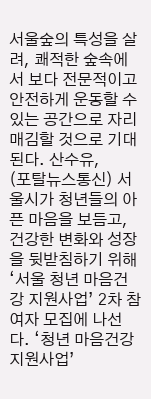서울숲의 특성을 살려, 쾌적한 숲속에서 보다 전문적이고 안전하게 운동할 수 있는 공간으로 자리매김할 것으로 기대된다. 산수유,
(포탈뉴스통신) 서울시가 청년들의 아픈 마음을 보듬고, 건강한 변화와 성장을 뒷받침하기 위해 ‘서울 청년 마음건강 지원사업’ 2차 참여자 모집에 나선다. ‘청년 마음건강 지원사업’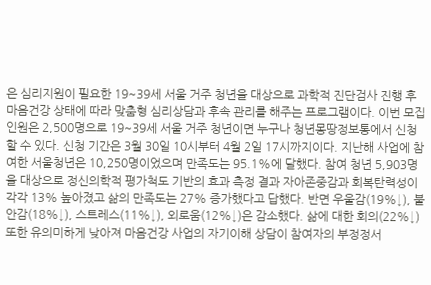은 심리지원이 필요한 19~39세 서울 거주 청년을 대상으로 과학적 진단검사 진행 후 마음건강 상태에 따라 맞춤형 심리상담과 후속 관리를 해주는 프로그램이다. 이번 모집 인원은 2,500명으로 19~39세 서울 거주 청년이면 누구나 청년몽땅정보통에서 신청할 수 있다. 신청 기간은 3월 30일 10시부터 4월 2일 17시까지이다. 지난해 사업에 참여한 서울청년은 10,250명이었으며 만족도는 95.1%에 달했다. 참여 청년 5,903명을 대상으로 정신의학적 평가척도 기반의 효과 측정 결과 자아존중감과 회복탄력성이 각각 13% 높아졌고 삶의 만족도는 27% 증가했다고 답했다. 반면 우울감(19%↓), 불안감(18%↓), 스트레스(11%↓), 외로움(12%↓)은 감소했다. 삶에 대한 회의(22%↓) 또한 유의미하게 낮아져 마음건강 사업의 자기이해 상담이 참여자의 부정정서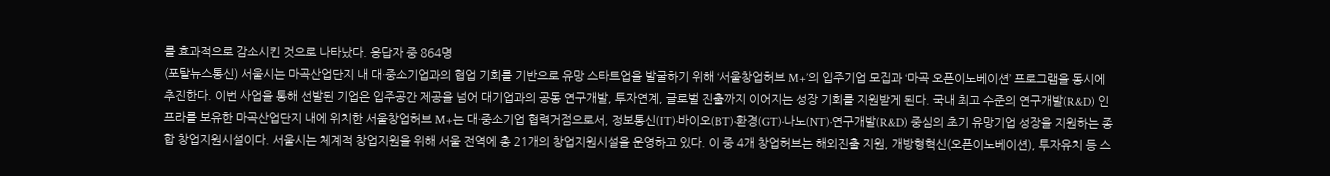를 효과적으로 감소시킨 것으로 나타났다. 응답자 중 864명
(포탈뉴스통신) 서울시는 마곡산업단지 내 대·중소기업과의 협업 기회를 기반으로 유망 스타트업을 발굴하기 위해 ‘서울창업허브 M+’의 입주기업 모집과 ‘마곡 오픈이노베이션’ 프로그램을 동시에 추진한다. 이번 사업을 통해 선발된 기업은 입주공간 제공을 넘어 대기업과의 공동 연구개발, 투자연계, 글로벌 진출까지 이어지는 성장 기회를 지원받게 된다. 국내 최고 수준의 연구개발(R&D) 인프라를 보유한 마곡산업단지 내에 위치한 서울창업허브 M+는 대·중소기업 협력거점으로서, 정보통신(IT)·바이오(BT)·환경(GT)·나노(NT)·연구개발(R&D) 중심의 초기 유망기업 성장을 지원하는 종합 창업지원시설이다. 서울시는 체계적 창업지원을 위해 서울 전역에 총 21개의 창업지원시설을 운영하고 있다. 이 중 4개 창업허브는 해외진출 지원, 개방형혁신(오픈이노베이션), 투자유치 등 스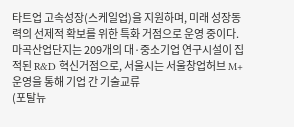타트업 고속성장(스케일업)을 지원하며, 미래 성장동력의 선제적 확보를 위한 특화 거점으로 운영 중이다. 마곡산업단지는 209개의 대·중소기업 연구시설이 집적된 R&D 혁신거점으로, 서울시는 서울창업허브 M+ 운영을 통해 기업 간 기술교류
(포탈뉴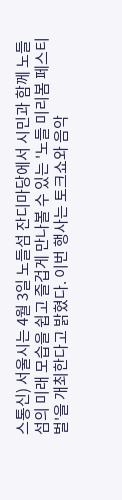스통신) 서울시는 4월 3일 노들섬 잔디마당에서 시민과 함께 노들섬의 미래 모습을 쉽고 즐겁게 만나볼 수 있는 '노들 미리봄 페스티벌'을 개최한다고 밝혔다. 이번 행사는 토크쇼와 음악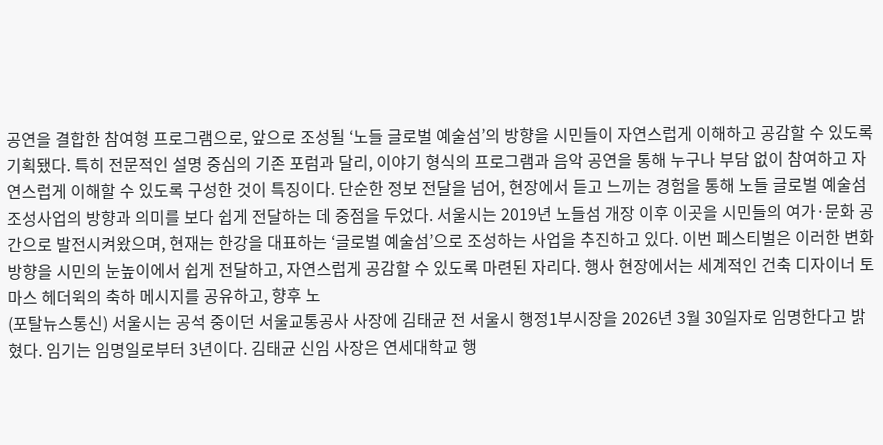공연을 결합한 참여형 프로그램으로, 앞으로 조성될 ‘노들 글로벌 예술섬’의 방향을 시민들이 자연스럽게 이해하고 공감할 수 있도록 기획됐다. 특히 전문적인 설명 중심의 기존 포럼과 달리, 이야기 형식의 프로그램과 음악 공연을 통해 누구나 부담 없이 참여하고 자연스럽게 이해할 수 있도록 구성한 것이 특징이다. 단순한 정보 전달을 넘어, 현장에서 듣고 느끼는 경험을 통해 노들 글로벌 예술섬 조성사업의 방향과 의미를 보다 쉽게 전달하는 데 중점을 두었다. 서울시는 2019년 노들섬 개장 이후 이곳을 시민들의 여가·문화 공간으로 발전시켜왔으며, 현재는 한강을 대표하는 ‘글로벌 예술섬’으로 조성하는 사업을 추진하고 있다. 이번 페스티벌은 이러한 변화 방향을 시민의 눈높이에서 쉽게 전달하고, 자연스럽게 공감할 수 있도록 마련된 자리다. 행사 현장에서는 세계적인 건축 디자이너 토마스 헤더윅의 축하 메시지를 공유하고, 향후 노
(포탈뉴스통신) 서울시는 공석 중이던 서울교통공사 사장에 김태균 전 서울시 행정1부시장을 2026년 3월 30일자로 임명한다고 밝혔다. 임기는 임명일로부터 3년이다. 김태균 신임 사장은 연세대학교 행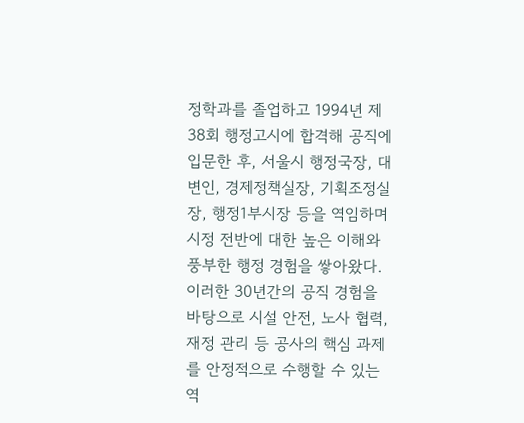정학과를 졸업하고 1994년 제38회 행정고시에 합격해 공직에 입문한 후, 서울시 행정국장, 대변인, 경제정책실장, 기획조정실장, 행정1부시장 등을 역임하며 시정 전반에 대한 높은 이해와 풍부한 행정 경험을 쌓아왔다. 이러한 30년간의 공직 경험을 바탕으로 시설 안전, 노사 협력, 재정 관리 등 공사의 핵심 과제를 안정적으로 수행할 수 있는 역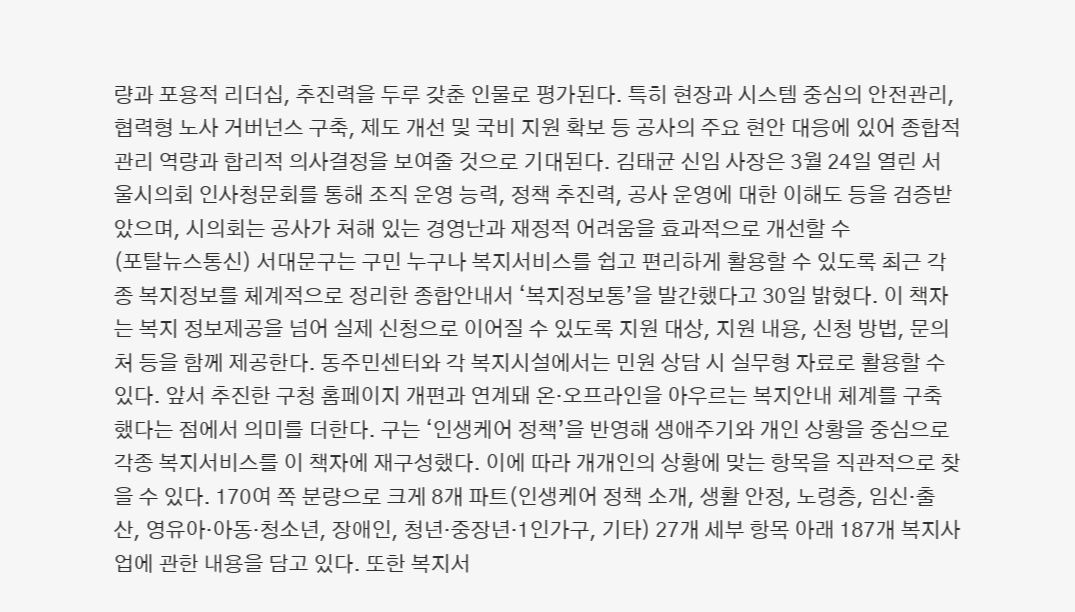량과 포용적 리더십, 추진력을 두루 갖춘 인물로 평가된다. 특히 현장과 시스템 중심의 안전관리, 협력형 노사 거버넌스 구축, 제도 개선 및 국비 지원 확보 등 공사의 주요 현안 대응에 있어 종합적 관리 역량과 합리적 의사결정을 보여줄 것으로 기대된다. 김태균 신임 사장은 3월 24일 열린 서울시의회 인사청문회를 통해 조직 운영 능력, 정책 추진력, 공사 운영에 대한 이해도 등을 검증받았으며, 시의회는 공사가 처해 있는 경영난과 재정적 어려움을 효과적으로 개선할 수
(포탈뉴스통신) 서대문구는 구민 누구나 복지서비스를 쉽고 편리하게 활용할 수 있도록 최근 각종 복지정보를 체계적으로 정리한 종합안내서 ‘복지정보통’을 발간했다고 30일 밝혔다. 이 책자는 복지 정보제공을 넘어 실제 신청으로 이어질 수 있도록 지원 대상, 지원 내용, 신청 방법, 문의처 등을 함께 제공한다. 동주민센터와 각 복지시설에서는 민원 상담 시 실무형 자료로 활용할 수 있다. 앞서 추진한 구청 홈페이지 개편과 연계돼 온·오프라인을 아우르는 복지안내 체계를 구축했다는 점에서 의미를 더한다. 구는 ‘인생케어 정책’을 반영해 생애주기와 개인 상황을 중심으로 각종 복지서비스를 이 책자에 재구성했다. 이에 따라 개개인의 상황에 맞는 항목을 직관적으로 찾을 수 있다. 170여 쪽 분량으로 크게 8개 파트(인생케어 정책 소개, 생활 안정, 노령층, 임신·출산, 영유아·아동·청소년, 장애인, 청년·중장년·1인가구, 기타) 27개 세부 항목 아래 187개 복지사업에 관한 내용을 담고 있다. 또한 복지서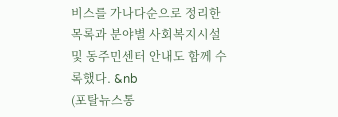비스를 가나다순으로 정리한 목록과 분야별 사회복지시설 및 동주민센터 안내도 함께 수록했다. &nb
(포탈뉴스통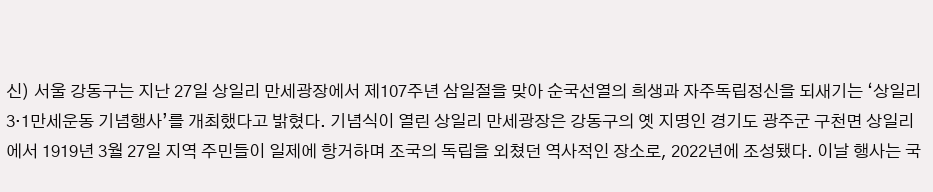신) 서울 강동구는 지난 27일 상일리 만세광장에서 제107주년 삼일절을 맞아 순국선열의 희생과 자주독립정신을 되새기는 ‘상일리 3·1만세운동 기념행사’를 개최했다고 밝혔다. 기념식이 열린 상일리 만세광장은 강동구의 옛 지명인 경기도 광주군 구천면 상일리에서 1919년 3월 27일 지역 주민들이 일제에 항거하며 조국의 독립을 외쳤던 역사적인 장소로, 2022년에 조성됐다. 이날 행사는 국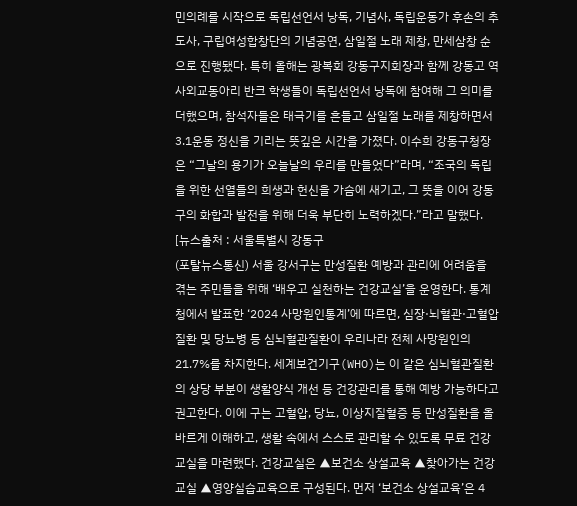민의례를 시작으로 독립선언서 낭독, 기념사, 독립운동가 후손의 추도사, 구립여성합창단의 기념공연, 삼일절 노래 제창, 만세삼창 순으로 진행됐다. 특히 올해는 광복회 강동구지회장과 함께 강동고 역사외교동아리 반크 학생들이 독립선언서 낭독에 참여해 그 의미를 더했으며, 참석자들은 태극기를 흔들고 삼일절 노래를 제창하면서 3.1운동 정신을 기리는 뜻깊은 시간을 가졌다. 이수희 강동구청장은 “그날의 용기가 오늘날의 우리를 만들었다”라며, “조국의 독립을 위한 선열들의 희생과 헌신을 가슴에 새기고, 그 뜻을 이어 강동구의 화합과 발전을 위해 더욱 부단히 노력하겠다.”라고 말했다. [뉴스출처 : 서울특별시 강동구
(포탈뉴스통신) 서울 강서구는 만성질환 예방과 관리에 어려움을 겪는 주민들을 위해 ‘배우고 실천하는 건강교실’을 운영한다. 통계청에서 발표한 ‘2024 사망원인통계’에 따르면, 심장·뇌혈관·고혈압 질환 및 당뇨병 등 심뇌혈관질환이 우리나라 전체 사망원인의 21.7%를 차지한다. 세계보건기구(WHO)는 이 같은 심뇌혈관질환의 상당 부분이 생활양식 개선 등 건강관리를 통해 예방 가능하다고 권고한다. 이에 구는 고혈압, 당뇨, 이상지질혈증 등 만성질환을 올바르게 이해하고, 생활 속에서 스스로 관리할 수 있도록 무료 건강교실을 마련했다. 건강교실은 ▲보건소 상설교육 ▲찾아가는 건강교실 ▲영양실습교육으로 구성된다. 먼저 ‘보건소 상설교육’은 4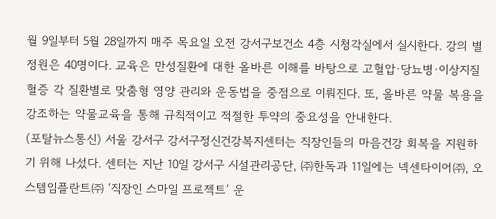월 9일부터 5월 28일까지 매주 목요일 오전 강서구보건소 4층 시청각실에서 실시한다. 강의 별 정원은 40명이다. 교육은 만성질환에 대한 올바른 이해를 바탕으로 고혈압·당뇨병·이상지질혈증 각 질환별로 맞춤형 영양 관리와 운동법을 중점으로 이뤄진다. 또, 올바른 약물 복용을 강조하는 약물교육을 통해 규칙적이고 적절한 투약의 중요성을 안내한다.
(포탈뉴스통신) 서울 강서구 강서구정신건강복지센터는 직장인들의 마음건강 회복을 지원하기 위해 나섰다. 센터는 지난 10일 강서구 시설관리공단, ㈜한독과 11일에는 넥센타이어㈜, 오스템임플란트㈜ ‘직장인 스마일 프로젝트’ 운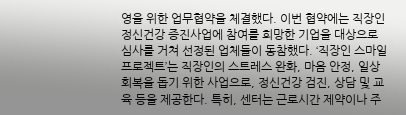영을 위한 업무협약을 체결했다. 이번 협약에는 직장인 정신건강 증진사업에 참여를 희망한 기업을 대상으로 심사를 거쳐 선정된 업체들이 동참했다. ‘직장인 스마일 프로젝트’는 직장인의 스트레스 완화, 마음 안정, 일상 회복을 돕기 위한 사업으로, 정신건강 검진, 상담 및 교육 등을 제공한다. 특히, 센터는 근로시간 제약이나 주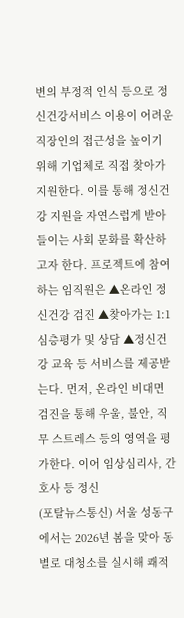변의 부정적 인식 등으로 정신건강서비스 이용이 어려운 직장인의 접근성을 높이기 위해 기업체로 직접 찾아가 지원한다. 이를 통해 정신건강 지원을 자연스럽게 받아들이는 사회 문화를 확산하고자 한다. 프로젝트에 참여하는 임직원은 ▲온라인 정신건강 검진 ▲찾아가는 1:1 심층평가 및 상담 ▲정신건강 교육 등 서비스를 제공받는다. 먼저, 온라인 비대면 검진을 통해 우울, 불안, 직무 스트레스 등의 영역을 평가한다. 이어 임상심리사, 간호사 등 정신
(포탈뉴스통신) 서울 성동구에서는 2026년 봄을 맞아 동별로 대청소를 실시해 쾌적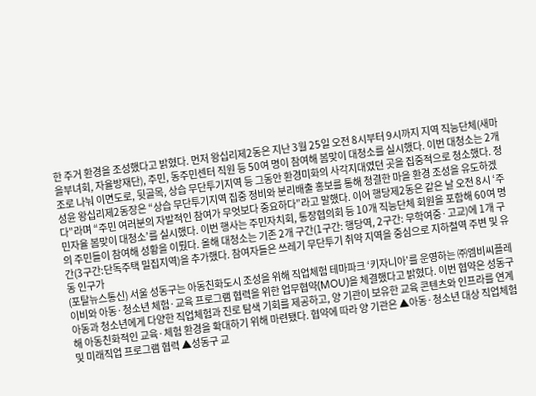한 주거 환경을 조성했다고 밝혔다. 먼저 왕십리제2동은 지난 3월 25일 오전 8시부터 9시까지 지역 직능단체(새마을부녀회, 자율방재단), 주민, 동주민센터 직원 등 50여 명이 참여해 봄맞이 대청소를 실시했다. 이번 대청소는 2개 조로 나눠 이면도로, 뒷골목, 상습 무단투기지역 등 그동안 환경미화의 사각지대였던 곳을 집중적으로 청소했다. 정성윤 왕십리제2동장은 “상습 무단투기지역 집중 정비와 분리배출 홍보를 통해 청결한 마을 환경 조성을 유도하겠다”라며 “주민 여러분의 자발적인 참여가 무엇보다 중요하다”라고 말했다. 이어 행당제2동은 같은 날 오전 8시 ‘주민자율 봄맞이 대청소’를 실시했다. 이번 행사는 주민자치회, 통장협의회 등 10개 직능단체 회원을 포함해 60여 명의 주민들이 참여해 성황을 이뤘다. 올해 대청소는 기존 2개 구간(1구간: 행당역, 2구간: 무학여중·고교)에 1개 구간(3구간:단독주택 밀집지역)을 추가했다. 참여자들은 쓰레기 무단투기 취약 지역을 중심으로 지하철역 주변 및 유동 인구가
(포탈뉴스통신) 서울 성동구는 아동친화도시 조성을 위해 직업체험 테마파크 ‘키자니아’를 운영하는 ㈜엠비씨플레이비와 아동·청소년 체험·교육 프로그램 협력을 위한 업무협약(MOU)을 체결했다고 밝혔다. 이번 협약은 성동구 아동과 청소년에게 다양한 직업체험과 진로 탐색 기회를 제공하고, 양 기관이 보유한 교육 콘텐츠와 인프라를 연계해 아동친화적인 교육·체험 환경을 확대하기 위해 마련됐다. 협약에 따라 양 기관은 ▲아동·청소년 대상 직업체험 및 미래직업 프로그램 협력 ▲성동구 교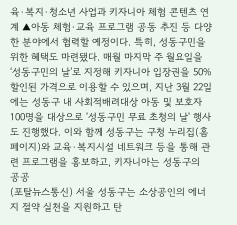육·복지·청소년 사업과 키자니아 체험 콘텐츠 연계 ▲아동 체험·교육 프로그램 공동 추진 등 다양한 분야에서 협력할 예정이다. 특히, 성동구민을 위한 혜택도 마련됐다. 매월 마지막 주 월요일을 ‘성동구민의 날’로 지정해 키자니아 입장권을 50% 할인된 가격으로 이용할 수 있으며, 지난 3월 22일에는 성동구 내 사회적배려대상 아동 및 보호자 100명을 대상으로 '성동구민 무료 초청의 날' 행사도 진행했다. 이와 함께 성동구는 구청 누리집(홈페이지)와 교육·복지시설 네트워크 등을 통해 관련 프로그램을 홍보하고, 키자니아는 성동구의 공공
(포탈뉴스통신) 서울 성동구는 소상공인의 에너지 절약 실천을 지원하고 탄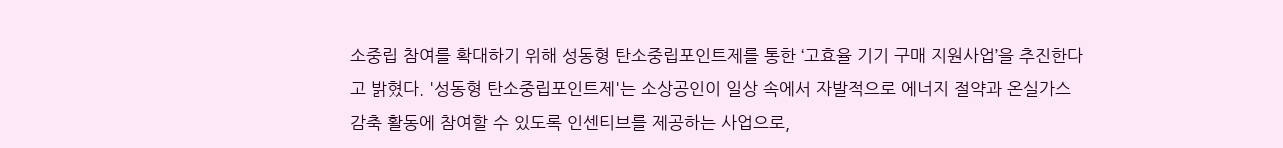소중립 참여를 확대하기 위해 성동형 탄소중립포인트제를 통한 ‘고효율 기기 구매 지원사업’을 추진한다고 밝혔다. '성동형 탄소중립포인트제'는 소상공인이 일상 속에서 자발적으로 에너지 절약과 온실가스 감축 활동에 참여할 수 있도록 인센티브를 제공하는 사업으로,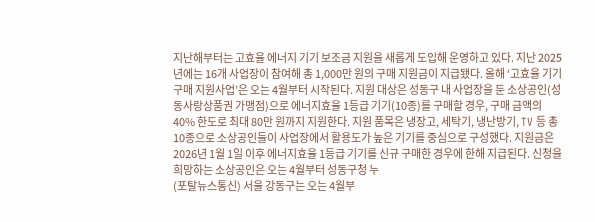지난해부터는 고효율 에너지 기기 보조금 지원을 새롭게 도입해 운영하고 있다. 지난 2025년에는 16개 사업장이 참여해 총 1,000만 원의 구매 지원금이 지급됐다. 올해 ‘고효율 기기 구매 지원사업’은 오는 4월부터 시작된다. 지원 대상은 성동구 내 사업장을 둔 소상공인(성동사랑상품권 가맹점)으로 에너지효율 1등급 기기(10종)를 구매할 경우, 구매 금액의 40% 한도로 최대 80만 원까지 지원한다. 지원 품목은 냉장고, 세탁기, 냉난방기, TV 등 총 10종으로 소상공인들이 사업장에서 활용도가 높은 기기를 중심으로 구성했다. 지원금은 2026년 1월 1일 이후 에너지효율 1등급 기기를 신규 구매한 경우에 한해 지급된다. 신청을 희망하는 소상공인은 오는 4월부터 성동구청 누
(포탈뉴스통신) 서울 강동구는 오는 4월부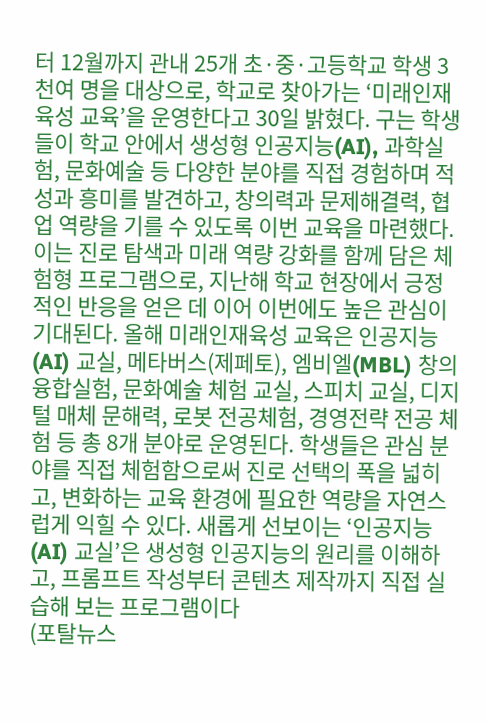터 12월까지 관내 25개 초·중·고등학교 학생 3천여 명을 대상으로, 학교로 찾아가는 ‘미래인재육성 교육’을 운영한다고 30일 밝혔다. 구는 학생들이 학교 안에서 생성형 인공지능(AI), 과학실험, 문화예술 등 다양한 분야를 직접 경험하며 적성과 흥미를 발견하고, 창의력과 문제해결력, 협업 역량을 기를 수 있도록 이번 교육을 마련했다. 이는 진로 탐색과 미래 역량 강화를 함께 담은 체험형 프로그램으로, 지난해 학교 현장에서 긍정적인 반응을 얻은 데 이어 이번에도 높은 관심이 기대된다. 올해 미래인재육성 교육은 인공지능(AI) 교실, 메타버스(제페토), 엠비엘(MBL) 창의융합실험, 문화예술 체험 교실, 스피치 교실, 디지털 매체 문해력, 로봇 전공체험, 경영전략 전공 체험 등 총 8개 분야로 운영된다. 학생들은 관심 분야를 직접 체험함으로써 진로 선택의 폭을 넓히고, 변화하는 교육 환경에 필요한 역량을 자연스럽게 익힐 수 있다. 새롭게 선보이는 ‘인공지능(AI) 교실’은 생성형 인공지능의 원리를 이해하고, 프롬프트 작성부터 콘텐츠 제작까지 직접 실습해 보는 프로그램이다
(포탈뉴스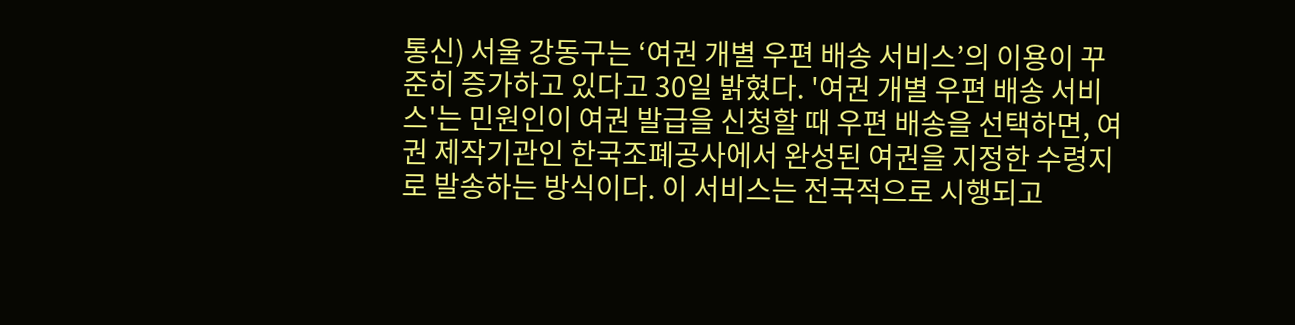통신) 서울 강동구는 ‘여권 개별 우편 배송 서비스’의 이용이 꾸준히 증가하고 있다고 30일 밝혔다. '여권 개별 우편 배송 서비스'는 민원인이 여권 발급을 신청할 때 우편 배송을 선택하면, 여권 제작기관인 한국조폐공사에서 완성된 여권을 지정한 수령지로 발송하는 방식이다. 이 서비스는 전국적으로 시행되고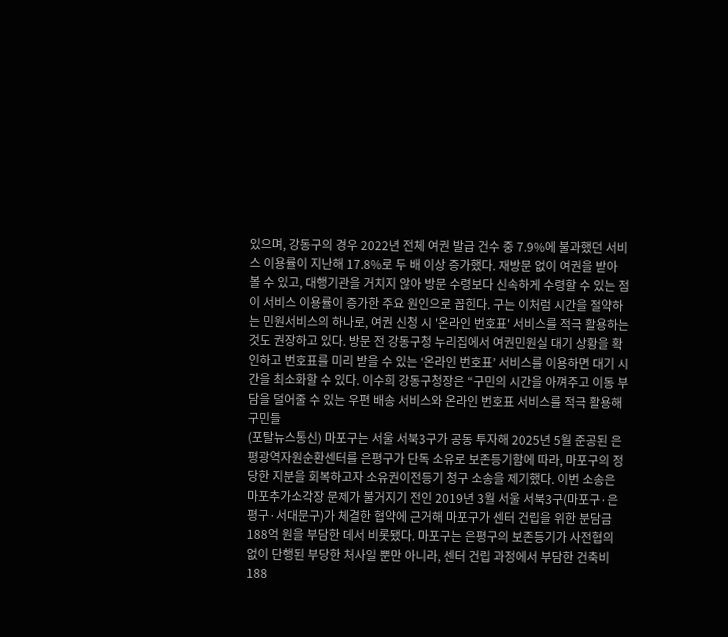있으며, 강동구의 경우 2022년 전체 여권 발급 건수 중 7.9%에 불과했던 서비스 이용률이 지난해 17.8%로 두 배 이상 증가했다. 재방문 없이 여권을 받아 볼 수 있고, 대행기관을 거치지 않아 방문 수령보다 신속하게 수령할 수 있는 점이 서비스 이용률이 증가한 주요 원인으로 꼽힌다. 구는 이처럼 시간을 절약하는 민원서비스의 하나로, 여권 신청 시 '온라인 번호표' 서비스를 적극 활용하는 것도 권장하고 있다. 방문 전 강동구청 누리집에서 여권민원실 대기 상황을 확인하고 번호표를 미리 받을 수 있는 ‘온라인 번호표’ 서비스를 이용하면 대기 시간을 최소화할 수 있다. 이수희 강동구청장은 “구민의 시간을 아껴주고 이동 부담을 덜어줄 수 있는 우편 배송 서비스와 온라인 번호표 서비스를 적극 활용해 구민들
(포탈뉴스통신) 마포구는 서울 서북3구가 공동 투자해 2025년 5월 준공된 은평광역자원순환센터를 은평구가 단독 소유로 보존등기함에 따라, 마포구의 정당한 지분을 회복하고자 소유권이전등기 청구 소송을 제기했다. 이번 소송은 마포추가소각장 문제가 불거지기 전인 2019년 3월 서울 서북3구(마포구·은평구·서대문구)가 체결한 협약에 근거해 마포구가 센터 건립을 위한 분담금 188억 원을 부담한 데서 비롯됐다. 마포구는 은평구의 보존등기가 사전협의 없이 단행된 부당한 처사일 뿐만 아니라, 센터 건립 과정에서 부담한 건축비 188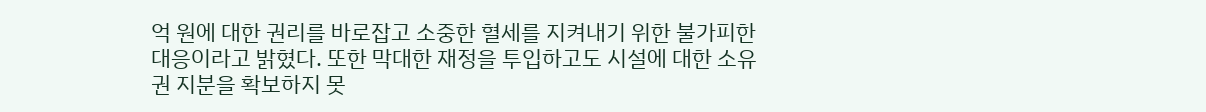억 원에 대한 권리를 바로잡고 소중한 혈세를 지켜내기 위한 불가피한 대응이라고 밝혔다. 또한 막대한 재정을 투입하고도 시설에 대한 소유권 지분을 확보하지 못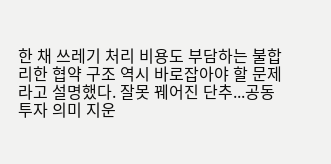한 채 쓰레기 처리 비용도 부담하는 불합리한 협약 구조 역시 바로잡아야 할 문제라고 설명했다. 잘못 꿰어진 단추...공동투자 의미 지운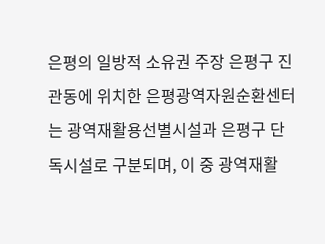은평의 일방적 소유권 주장 은평구 진관동에 위치한 은평광역자원순환센터는 광역재활용선별시설과 은평구 단독시설로 구분되며, 이 중 광역재활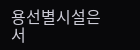용선별시설은 서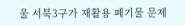울 서북3구가 재활용 폐기물 문제